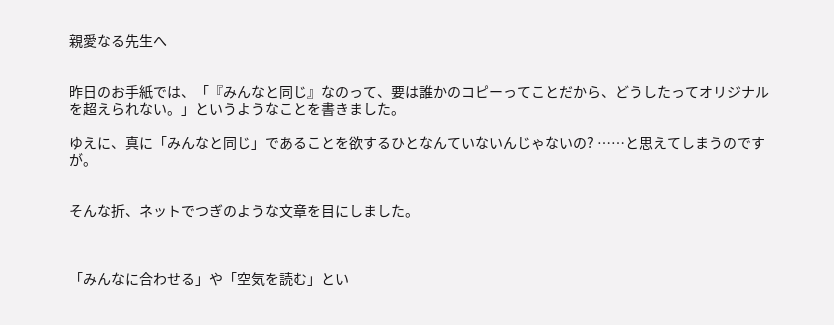親愛なる先生へ


昨日のお手紙では、「『みんなと同じ』なのって、要は誰かのコピーってことだから、どうしたってオリジナルを超えられない。」というようなことを書きました。

ゆえに、真に「みんなと同じ」であることを欲するひとなんていないんじゃないの? ……と思えてしまうのですが。


そんな折、ネットでつぎのような文章を目にしました。



「みんなに合わせる」や「空気を読む」とい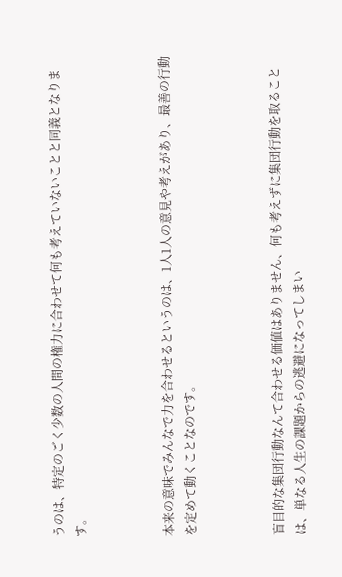うのは、特定のごく少数の人間の権力に合わせて何も考えていないことと同義となります。



本来の意味でみんなで力を合わせるというのは、1人1人の意見や考えがあり、最善の行動を定めて動くことなのです。



盲目的な集団行動なんて合わせる価値はありません、何も考えずに集団行動を取ることは、単なる人生の課題からの逃避になってしまい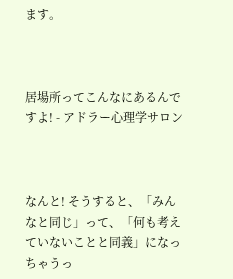ます。



居場所ってこんなにあるんですよ! - アドラー心理学サロン



なんと! そうすると、「みんなと同じ」って、「何も考えていないことと同義」になっちゃうっ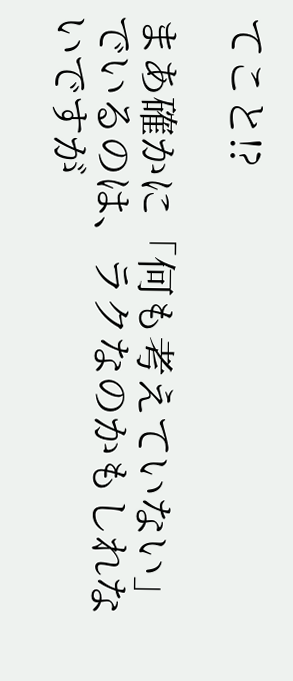てこと!?

まあ確かに「何も考えていない」でいるのは、ラクなのかもしれないですが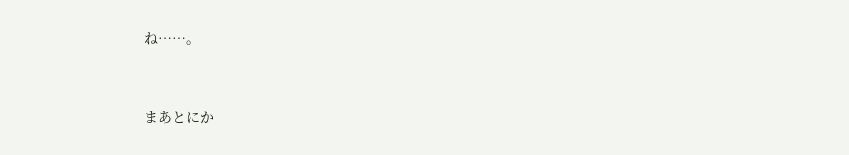ね……。


まあとにか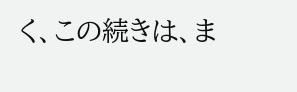く、この続きは、ま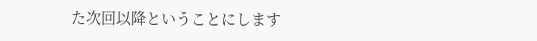た次回以降ということにします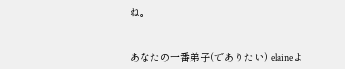ね。


あなたの一番弟子(でありたい) elaineよ